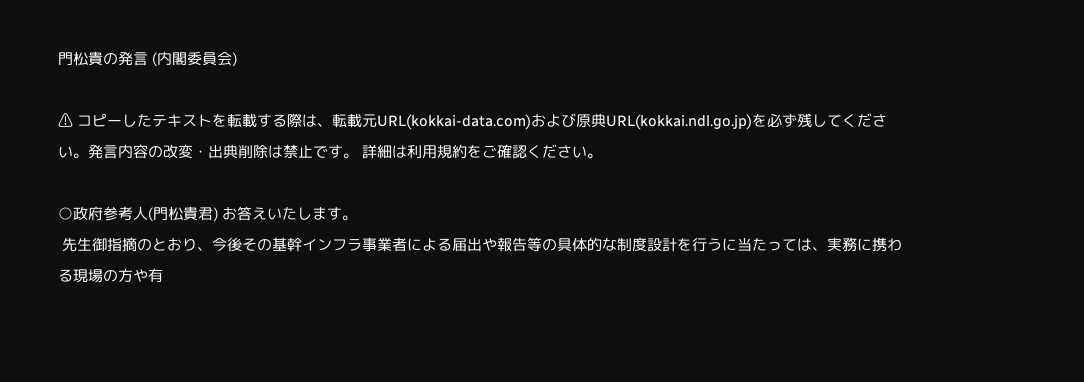門松貴の発言 (内閣委員会)

⚠ コピーしたテキストを転載する際は、転載元URL(kokkai-data.com)および原典URL(kokkai.ndl.go.jp)を必ず残してください。発言内容の改変・出典削除は禁止です。 詳細は利用規約をご確認ください。

○政府参考人(門松貴君) お答えいたします。
 先生御指摘のとおり、今後その基幹インフラ事業者による届出や報告等の具体的な制度設計を行うに当たっては、実務に携わる現場の方や有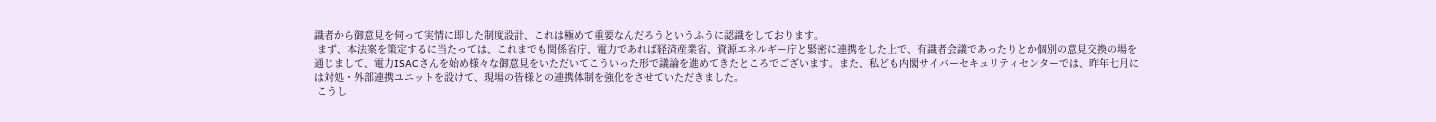識者から御意見を伺って実情に即した制度設計、これは極めて重要なんだろうというふうに認識をしております。
 まず、本法案を策定するに当たっては、これまでも関係省庁、電力であれば経済産業省、資源エネルギー庁と緊密に連携をした上で、有識者会議であったりとか個別の意見交換の場を通じまして、電力ISACさんを始め様々な御意見をいただいてこういった形で議論を進めてきたところでございます。また、私ども内閣サイバーセキュリティセンターでは、昨年七月には対処・外部連携ユニットを設けて、現場の皆様との連携体制を強化をさせていただきました。
 こうし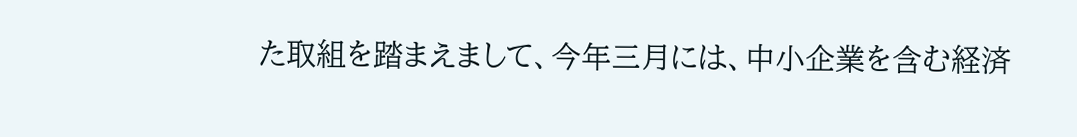た取組を踏まえまして、今年三月には、中小企業を含む経済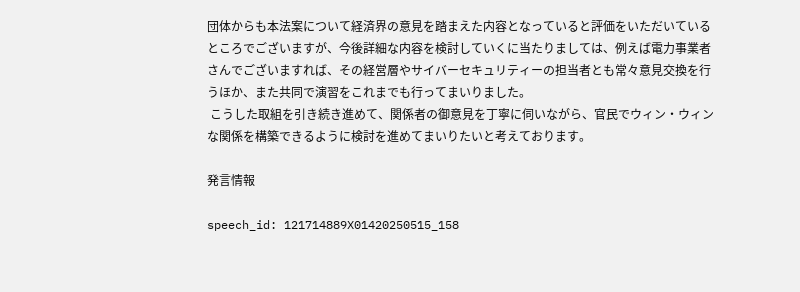団体からも本法案について経済界の意見を踏まえた内容となっていると評価をいただいているところでございますが、今後詳細な内容を検討していくに当たりましては、例えば電力事業者さんでございますれば、その経営層やサイバーセキュリティーの担当者とも常々意見交換を行うほか、また共同で演習をこれまでも行ってまいりました。
 こうした取組を引き続き進めて、関係者の御意見を丁寧に伺いながら、官民でウィン・ウィンな関係を構築できるように検討を進めてまいりたいと考えております。

発言情報

speech_id: 121714889X01420250515_158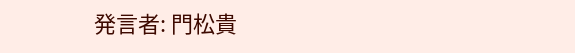発言者: 門松貴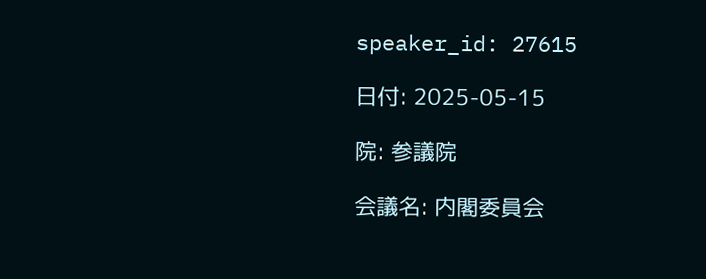speaker_id: 27615

日付: 2025-05-15

院: 参議院

会議名: 内閣委員会